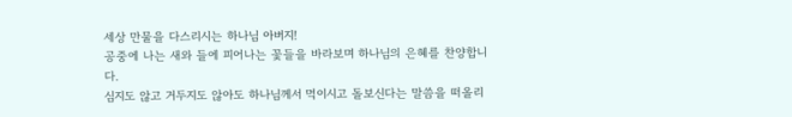세상 만물을 다스리시는 하나님 아버지!
공중에 나는 새와 들에 피어나는 꽃들을 바라보며 하나님의 은혜를 찬양합니다.
심지도 않고 거두지도 않아도 하나님께서 먹이시고 돌보신다는 말씀을 떠올리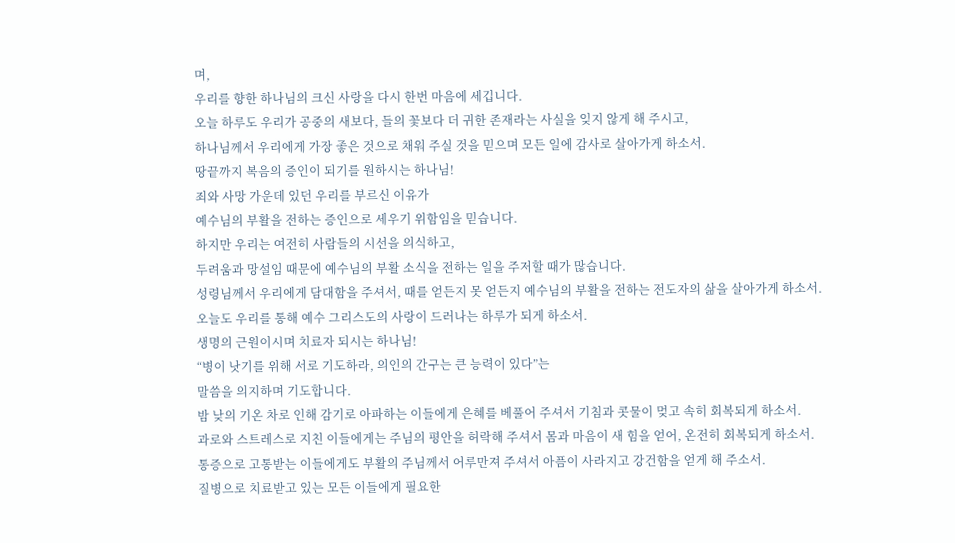며,
우리를 향한 하나님의 크신 사랑을 다시 한번 마음에 세깁니다.
오늘 하루도 우리가 공중의 새보다, 들의 꽃보다 더 귀한 존재라는 사실을 잊지 않게 해 주시고,
하나님께서 우리에게 가장 좋은 것으로 채워 주실 것을 믿으며 모든 일에 감사로 살아가게 하소서.
땅끝까지 복음의 증인이 되기를 원하시는 하나님!
죄와 사망 가운데 있던 우리를 부르신 이유가
예수님의 부활을 전하는 증인으로 세우기 위함임을 믿습니다.
하지만 우리는 여전히 사람들의 시선을 의식하고,
두려움과 망설임 때문에 예수님의 부활 소식을 전하는 일을 주저할 때가 많습니다.
성령님께서 우리에게 담대함을 주셔서, 때를 얻든지 못 얻든지 예수님의 부활을 전하는 전도자의 삶을 살아가게 하소서.
오늘도 우리를 통해 예수 그리스도의 사랑이 드러나는 하루가 되게 하소서.
생명의 근원이시며 치료자 되시는 하나님!
“병이 낫기를 위해 서로 기도하라, 의인의 간구는 큰 능력이 있다”는
말씀을 의지하며 기도합니다.
밤 낮의 기온 차로 인해 감기로 아파하는 이들에게 은혜를 베풀어 주셔서 기침과 콧물이 멎고 속히 회복되게 하소서.
과로와 스트레스로 지친 이들에게는 주님의 평안을 허락해 주셔서 몸과 마음이 새 힘을 얻어, 온전히 회복되게 하소서.
통증으로 고통받는 이들에게도 부활의 주님께서 어루만져 주셔서 아픔이 사라지고 강건함을 얻게 해 주소서.
질병으로 치료받고 있는 모든 이들에게 필요한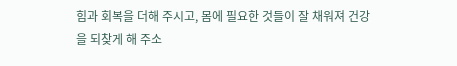힘과 회복을 더해 주시고, 몸에 필요한 것들이 잘 채워져 건강을 되찾게 해 주소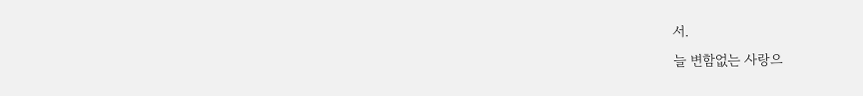서.
늘 변함없는 사랑으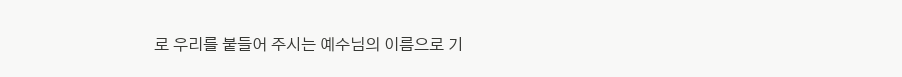로 우리를 붙들어 주시는 예수님의 이름으로 기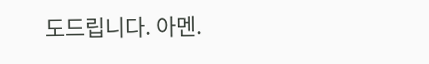도드립니다. 아멘.